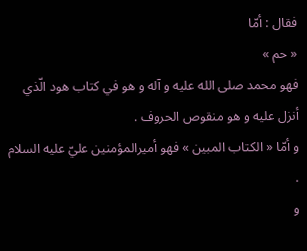فقال : أمّا
« حم »
فهو محمد صلى الله عليه و آله و هو في كتاب هود الّذي أنزل عليه و هو منقوص الحروف .
و أمّا « الكتاب المبين » فهو أميرالمؤمنين عليّ عليه السلام .
و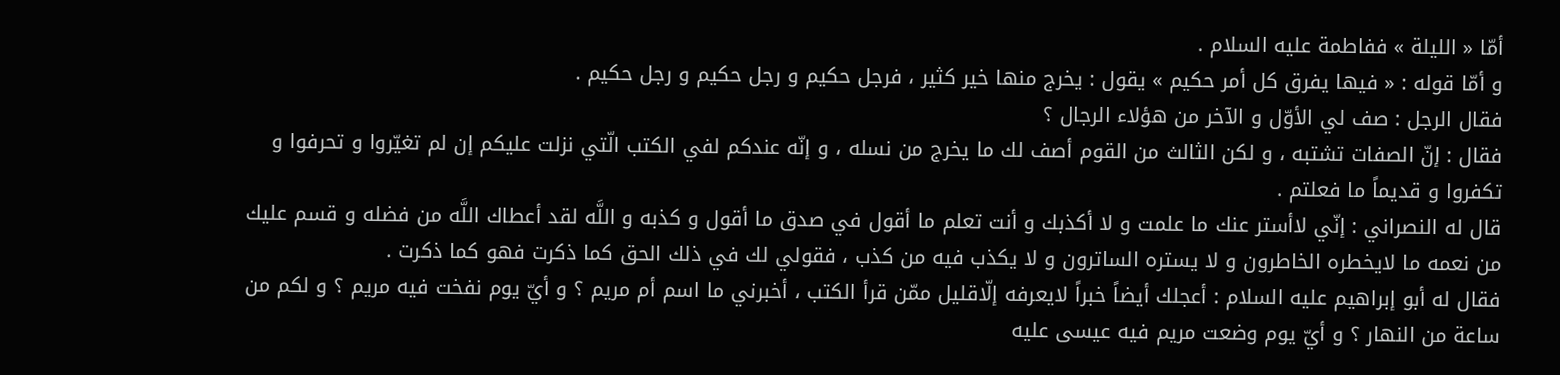أمّا « الليلة » ففاطمة عليه السلام .
و أمّا قوله : « فيها يفرق كل أمر حكيم » يقول : يخرج منها خير كثير ، فرجل حكيم و رجل حكيم و رجل حكيم .
فقال الرجل : صف لي الأوّل و الآخر من هؤلاء الرجال ؟
فقال : إنّ الصفات تشتبه ، و لكن الثالث من القوم أصف لك ما يخرج من نسله ، و إنّه عندكم لفي الكتب الّتي نزلت عليكم إن لم تغيّروا و تحرفوا و تكفروا و قديماً ما فعلتم .
قال له النصراني : إنّي لاأستر عنك ما علمت و لا أكذبك و أنت تعلم ما أقول في صدق ما أقول و كذبه و اللَّه لقد أعطاك اللَّه من فضله و قسم عليك من نعمه ما لايخطره الخاطرون و لا يستره الساترون و لا يكذب فيه من كذب ، فقولي لك في ذلك الحق كما ذكرت فهو كما ذكرت .
فقال له أبو إبراهيم عليه السلام : أعجلك أيضاً خبراً لايعرفه إلّاقليل ممّن قرأ الكتب ، أخبرني ما اسم أم مريم ؟ و أيّ يوم نفخت فيه مريم ؟ و لكم من ساعة من النهار ؟ و أيّ يوم وضعت مريم فيه عيسى عليه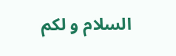السلام و لكم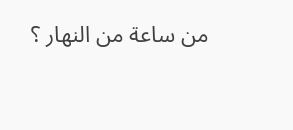من ساعة من النهار ؟